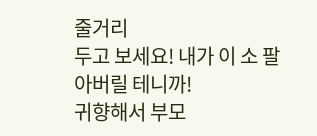줄거리
두고 보세요! 내가 이 소 팔아버릴 테니까!
귀향해서 부모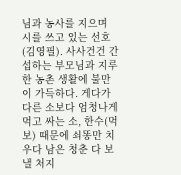님과 농사를 지으며 시를 쓰고 있는 선호(김영필). 사사건건 간섭하는 부모님과 지루한 농촌 생활에 불만이 가득하다. 게다가 다른 소보다 엄청나게 먹고 싸는 소, 한수(먹보) 때문에 쇠똥만 치우다 남은 청춘 다 보낼 처지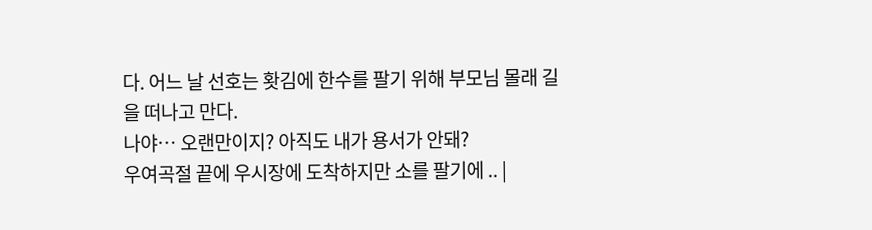다. 어느 날 선호는 홧김에 한수를 팔기 위해 부모님 몰래 길을 떠나고 만다.
나야… 오랜만이지? 아직도 내가 용서가 안돼?
우여곡절 끝에 우시장에 도착하지만 소를 팔기에 .. |